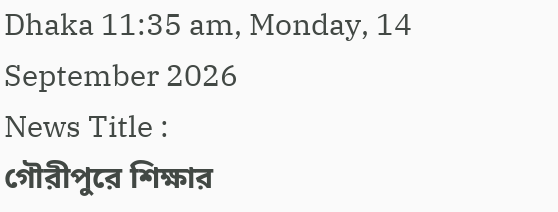Dhaka 11:35 am, Monday, 14 September 2026
News Title :
গৌরীপুরে শিক্ষার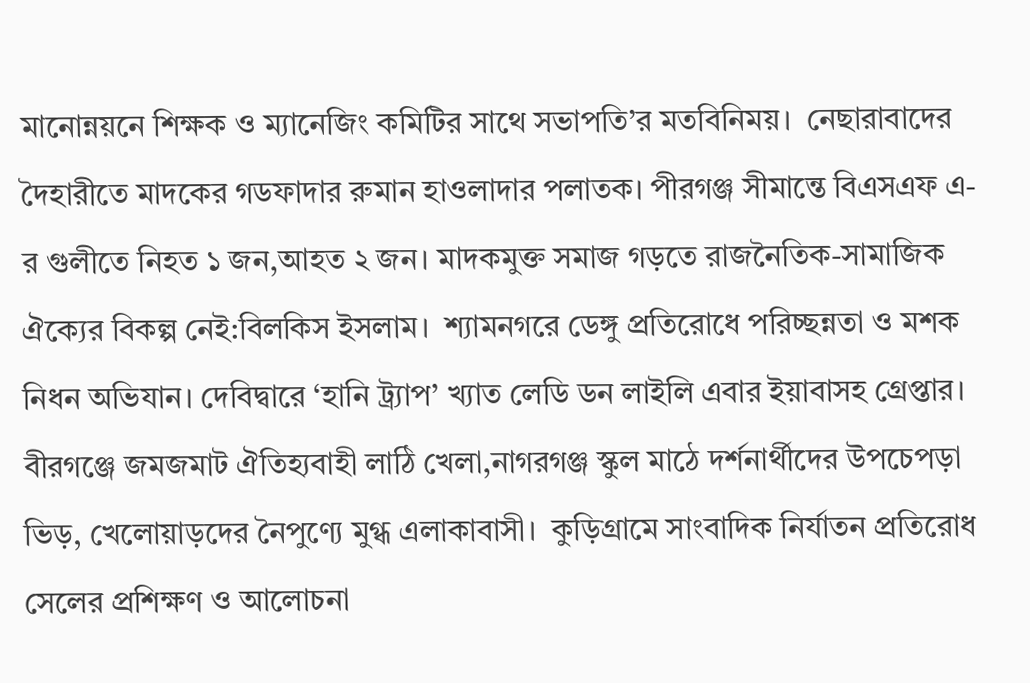মানোন্নয়নে শিক্ষক ও ম্যানেজিং কমিটির সাথে সভাপতি’র মতবিনিময়।  নেছারাবাদের দৈহারীতে মাদকের গডফাদার রুমান হাওলাদার পলাতক। পীরগঞ্জ সীমান্তে বিএসএফ এ-র গুলীতে নিহত ১ জন,আহত ২ জন। মাদকমুক্ত সমাজ গড়তে রাজনৈতিক-সামাজিক ঐক্যের বিকল্প নেই:বিলকিস ইসলাম।  শ্যামনগরে ডেঙ্গু প্রতিরোধে পরিচ্ছন্নতা ও মশক নিধন অভিযান। দেবিদ্বারে ‘হানি ট্র্যাপ’ খ্যাত লেডি ডন লাইলি এবার ইয়াবাসহ গ্রেপ্তার। বীরগঞ্জে জমজমাট ঐতিহ্যবাহী লাঠি খেলা,নাগরগঞ্জ স্কুল মাঠে দর্শনার্থীদের উপচেপড়া ভিড়, খেলোয়াড়দের নৈপুণ্যে মুগ্ধ এলাকাবাসী।  কুড়িগ্রামে সাংবাদিক নির্যাতন প্রতিরোধ সেলের প্রশিক্ষণ ও আলোচনা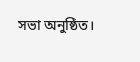সভা অনুষ্ঠিত।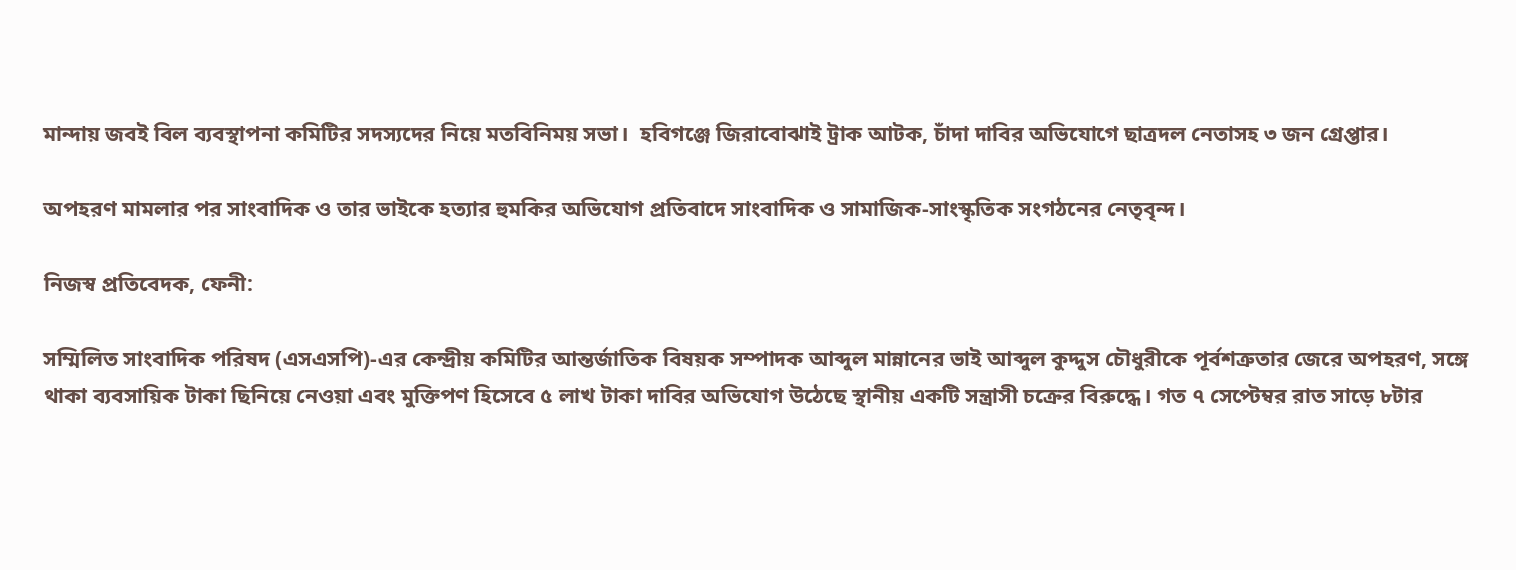মান্দায় জবই বিল ব্যবস্থাপনা কমিটির সদস্যদের নিয়ে মতবিনিময় সভা।  হবিগঞ্জে জিরাবোঝাই ট্রাক আটক, চাঁদা দাবির অভিযোগে ছাত্রদল নেতাসহ ৩ জন গ্রেপ্তার।

অপহরণ মামলার পর সাংবাদিক ও তার ভাইকে হত্যার হুমকির অভিযোগ প্রতিবাদে সাংবাদিক ও সামাজিক-সাংস্কৃতিক সংগঠনের নেতৃবৃন্দ।

নিজস্ব প্রতিবেদক, ফেনী:

সম্মিলিত সাংবাদিক পরিষদ (এসএসপি)-এর কেন্দ্রীয় কমিটির আন্তর্জাতিক বিষয়ক সম্পাদক আব্দুল মান্নানের ভাই আব্দুল কুদ্দুস চৌধুরীকে পূর্বশত্রুতার জেরে অপহরণ, সঙ্গে থাকা ব্যবসায়িক টাকা ছিনিয়ে নেওয়া এবং মুক্তিপণ হিসেবে ৫ লাখ টাকা দাবির অভিযোগ উঠেছে স্থানীয় একটি সন্ত্রাসী চক্রের বিরুদ্ধে। গত ৭ সেপ্টেম্বর রাত সাড়ে ৮টার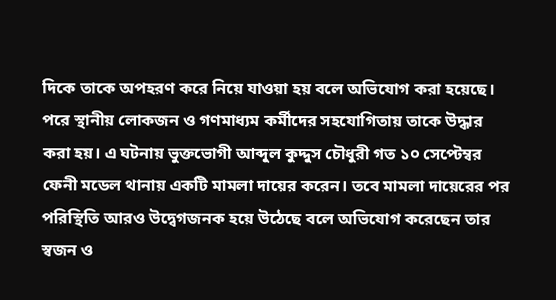দিকে তাকে অপহরণ করে নিয়ে যাওয়া হয় বলে অভিযোগ করা হয়েছে। পরে স্থানীয় লোকজন ও গণমাধ্যম কর্মীদের সহযোগিতায় তাকে উদ্ধার করা হয়। এ ঘটনায় ভুক্তভোগী আব্দুল কুদ্দুস চৌধুরী গত ১০ সেপ্টেম্বর ফেনী মডেল থানায় একটি মামলা দায়ের করেন। তবে মামলা দায়েরের পর পরিস্থিতি আরও উদ্বেগজনক হয়ে উঠেছে বলে অভিযোগ করেছেন তার স্বজন ও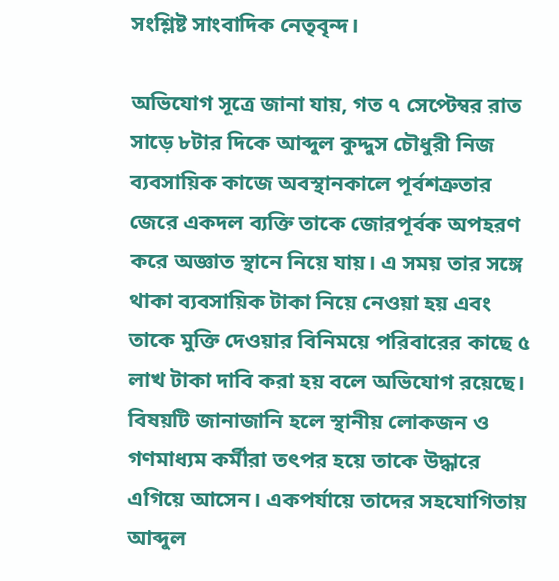সংশ্লিষ্ট সাংবাদিক নেতৃবৃন্দ।

অভিযোগ সূত্রে জানা যায়, গত ৭ সেপ্টেম্বর রাত সাড়ে ৮টার দিকে আব্দুল কুদ্দুস চৌধুরী নিজ ব্যবসায়িক কাজে অবস্থানকালে পূর্বশত্রুতার জেরে একদল ব্যক্তি তাকে জোরপূর্বক অপহরণ করে অজ্ঞাত স্থানে নিয়ে যায়। এ সময় তার সঙ্গে থাকা ব্যবসায়িক টাকা নিয়ে নেওয়া হয় এবং তাকে মুক্তি দেওয়ার বিনিময়ে পরিবারের কাছে ৫ লাখ টাকা দাবি করা হয় বলে অভিযোগ রয়েছে। বিষয়টি জানাজানি হলে স্থানীয় লোকজন ও গণমাধ্যম কর্মীরা তৎপর হয়ে তাকে উদ্ধারে এগিয়ে আসেন। একপর্যায়ে তাদের সহযোগিতায় আব্দুল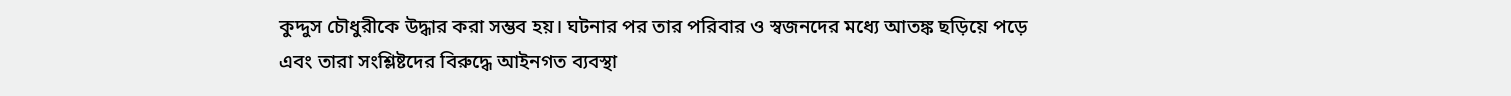কুদ্দুস চৌধুরীকে উদ্ধার করা সম্ভব হয়। ঘটনার পর তার পরিবার ও স্বজনদের মধ্যে আতঙ্ক ছড়িয়ে পড়ে এবং তারা সংশ্লিষ্টদের বিরুদ্ধে আইনগত ব্যবস্থা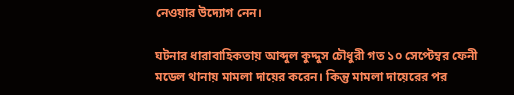নেওয়ার উদ্যোগ নেন।

ঘটনার ধারাবাহিকতায় আব্দুল কুদ্দুস চৌধুরী গত ১০ সেপ্টেম্বর ফেনী মডেল থানায় মামলা দায়ের করেন। কিন্তু মামলা দায়েরের পর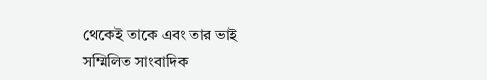থেকেই তাকে এবং তার ভাই সম্মিলিত সাংবাদিক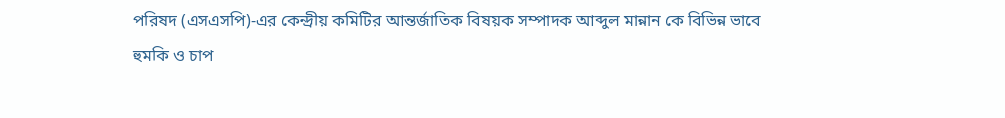পরিষদ (এসএসপি)-এর কেন্দ্রীয় কমিটির আন্তর্জাতিক বিষয়ক সম্পাদক আব্দুল মান্নান কে বিভিন্ন ভাবে হুমকি ও চাপ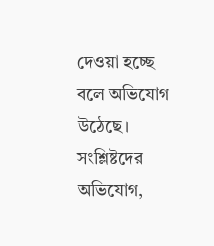দেওয়া হচ্ছে বলে অভিযোগ উঠেছে। সংশ্লিষ্টদের অভিযোগ,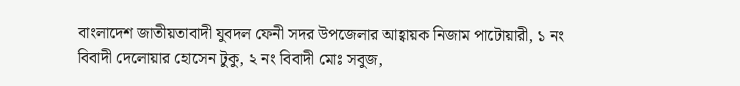বাংলাদেশ জাতীয়তাবাদী যুবদল ফেনী সদর উপজেলার আহ্বায়ক নিজাম পাটোয়ারী, ১ নং বিবাদী দেলোয়ার হোসেন টুকু, ২ নং বিবাদী মোঃ সবুজ,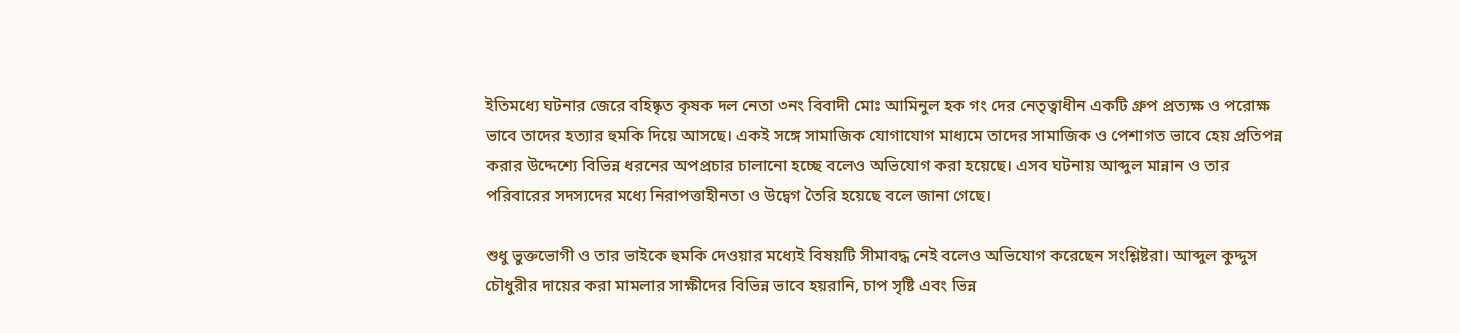ইতিমধ্যে ঘটনার জেরে বহিষ্কৃত কৃষক দল নেতা ৩নং বিবাদী মোঃ আমিনুল হক গং দের নেতৃত্বাধীন একটি গ্রুপ প্রত্যক্ষ ও পরোক্ষ ভাবে তাদের হত্যার হুমকি দিয়ে আসছে। একই সঙ্গে সামাজিক যোগাযোগ মাধ্যমে তাদের সামাজিক ও পেশাগত ভাবে হেয় প্রতিপন্ন করার উদ্দেশ্যে বিভিন্ন ধরনের অপপ্রচার চালানো হচ্ছে বলেও অভিযোগ করা হয়েছে। এসব ঘটনায় আব্দুল মান্নান ও তার পরিবারের সদস্যদের মধ্যে নিরাপত্তাহীনতা ও উদ্বেগ তৈরি হয়েছে বলে জানা গেছে।

শুধু ভুক্তভোগী ও তার ভাইকে হুমকি দেওয়ার মধ্যেই বিষয়টি সীমাবদ্ধ নেই বলেও অভিযোগ করেছেন সংশ্লিষ্টরা। আব্দুল কুদ্দুস চৌধুরীর দায়ের করা মামলার সাক্ষীদের বিভিন্ন ভাবে হয়রানি, চাপ সৃষ্টি এবং ভিন্ন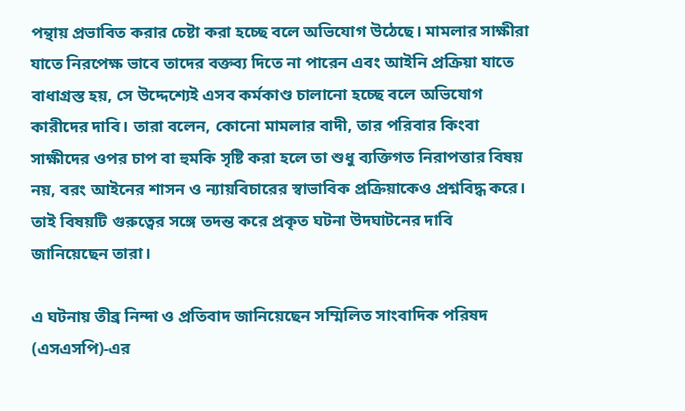পন্থায় প্রভাবিত করার চেষ্টা করা হচ্ছে বলে অভিযোগ উঠেছে। মামলার সাক্ষীরা যাতে নিরপেক্ষ ভাবে তাদের বক্তব্য দিতে না পারেন এবং আইনি প্রক্রিয়া যাতে বাধাগ্রস্ত হয়, সে উদ্দেশ্যেই এসব কর্মকাণ্ড চালানো হচ্ছে বলে অভিযোগ কারীদের দাবি। তারা বলেন, কোনো মামলার বাদী, তার পরিবার কিংবা সাক্ষীদের ওপর চাপ বা হুমকি সৃষ্টি করা হলে তা শুধু ব্যক্তিগত নিরাপত্তার বিষয় নয়, বরং আইনের শাসন ও ন্যায়বিচারের স্বাভাবিক প্রক্রিয়াকেও প্রশ্নবিদ্ধ করে। তাই বিষয়টি গুরুত্বের সঙ্গে তদন্ত করে প্রকৃত ঘটনা উদঘাটনের দাবি জানিয়েছেন তারা।

এ ঘটনায় তীব্র নিন্দা ও প্রতিবাদ জানিয়েছেন সম্মিলিত সাংবাদিক পরিষদ (এসএসপি)-এর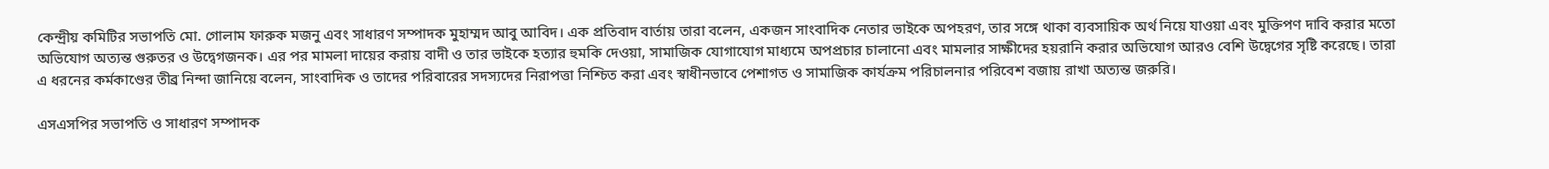কেন্দ্রীয় কমিটির সভাপতি মো. গোলাম ফারুক মজনু এবং সাধারণ সম্পাদক মুহাম্মদ আবু আবিদ। এক প্রতিবাদ বার্তায় তারা বলেন, একজন সাংবাদিক নেতার ভাইকে অপহরণ, তার সঙ্গে থাকা ব্যবসায়িক অর্থ নিয়ে যাওয়া এবং মুক্তিপণ দাবি করার মতো অভিযোগ অত্যন্ত গুরুতর ও উদ্বেগজনক। এর পর মামলা দায়ের করায় বাদী ও তার ভাইকে হত্যার হুমকি দেওয়া, সামাজিক যোগাযোগ মাধ্যমে অপপ্রচার চালানো এবং মামলার সাক্ষীদের হয়রানি করার অভিযোগ আরও বেশি উদ্বেগের সৃষ্টি করেছে। তারা এ ধরনের কর্মকাণ্ডের তীব্র নিন্দা জানিয়ে বলেন, সাংবাদিক ও তাদের পরিবারের সদস্যদের নিরাপত্তা নিশ্চিত করা এবং স্বাধীনভাবে পেশাগত ও সামাজিক কার্যক্রম পরিচালনার পরিবেশ বজায় রাখা অত্যন্ত জরুরি।

এসএসপির সভাপতি ও সাধারণ সম্পাদক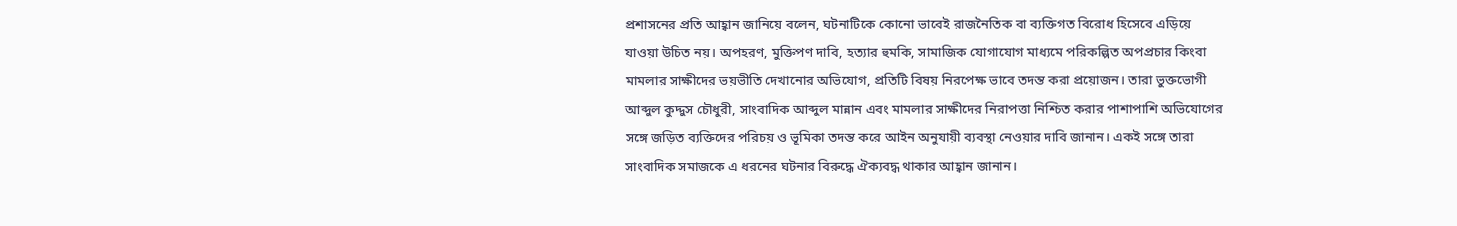প্রশাসনের প্রতি আহ্বান জানিয়ে বলেন, ঘটনাটিকে কোনো ভাবেই রাজনৈতিক বা ব্যক্তিগত বিরোধ হিসেবে এড়িয়ে যাওয়া উচিত নয়। অপহরণ, মুক্তিপণ দাবি, হত্যার হুমকি, সামাজিক যোগাযোগ মাধ্যমে পরিকল্পিত অপপ্রচার কিংবা মামলার সাক্ষীদের ভয়ভীতি দেখানোর অভিযোগ, প্রতিটি বিষয় নিরপেক্ষ ভাবে তদন্ত করা প্রয়োজন। তারা ভুক্তভোগী আব্দুল কুদ্দুস চৌধুরী, সাংবাদিক আব্দুল মান্নান এবং মামলার সাক্ষীদের নিরাপত্তা নিশ্চিত করার পাশাপাশি অভিযোগের সঙ্গে জড়িত ব্যক্তিদের পরিচয় ও ভূমিকা তদন্ত করে আইন অনুযায়ী ব্যবস্থা নেওয়ার দাবি জানান। একই সঙ্গে তারা সাংবাদিক সমাজকে এ ধরনের ঘটনার বিরুদ্ধে ঐক্যবদ্ধ থাকার আহ্বান জানান।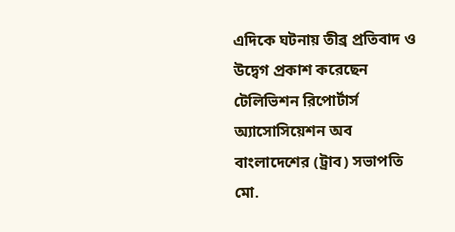এদিকে ঘটনায় তীব্র প্রতিবাদ ও উদ্বেগ প্রকাশ করেছেন টেলিভিশন রিপোর্টার্স অ্যাসোসিয়েশন অব বাংলাদেশের (ট্রাব) সভাপতি মো.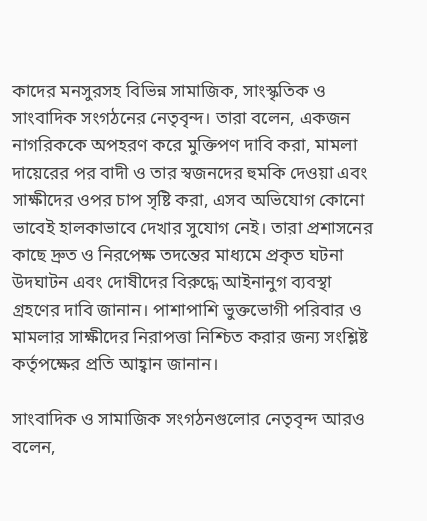কাদের মনসুরসহ বিভিন্ন সামাজিক, সাংস্কৃতিক ও সাংবাদিক সংগঠনের নেতৃবৃন্দ। তারা বলেন, একজন নাগরিককে অপহরণ করে মুক্তিপণ দাবি করা, মামলা দায়েরের পর বাদী ও তার স্বজনদের হুমকি দেওয়া এবং সাক্ষীদের ওপর চাপ সৃষ্টি করা, এসব অভিযোগ কোনো ভাবেই হালকাভাবে দেখার সুযোগ নেই। তারা প্রশাসনের কাছে দ্রুত ও নিরপেক্ষ তদন্তের মাধ্যমে প্রকৃত ঘটনা উদঘাটন এবং দোষীদের বিরুদ্ধে আইনানুগ ব্যবস্থা গ্রহণের দাবি জানান। পাশাপাশি ভুক্তভোগী পরিবার ও মামলার সাক্ষীদের নিরাপত্তা নিশ্চিত করার জন্য সংশ্লিষ্ট কর্তৃপক্ষের প্রতি আহ্বান জানান।

সাংবাদিক ও সামাজিক সংগঠনগুলোর নেতৃবৃন্দ আরও বলেন,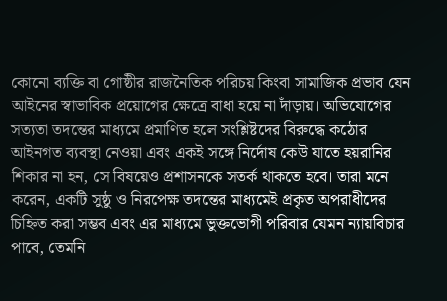কোনো ব্যক্তি বা গোষ্ঠীর রাজনৈতিক পরিচয় কিংবা সামাজিক প্রভাব যেন আইনের স্বাভাবিক প্রয়োগের ক্ষেত্রে বাধা হয়ে না দাঁড়ায়। অভিযোগের সত্যতা তদন্তের মাধ্যমে প্রমাণিত হলে সংশ্লিষ্টদের বিরুদ্ধে কঠোর আইনগত ব্যবস্থা নেওয়া এবং একই সঙ্গে নির্দোষ কেউ যাতে হয়রানির শিকার না হন, সে বিষয়েও প্রশাসনকে সতর্ক থাকতে হবে। তারা মনে করেন, একটি সুষ্ঠু ও নিরপেক্ষ তদন্তের মাধ্যমেই প্রকৃত অপরাধীদের চিহ্নিত করা সম্ভব এবং এর মাধ্যমে ভুক্তভোগী পরিবার যেমন ন্যায়বিচার পাবে, তেমনি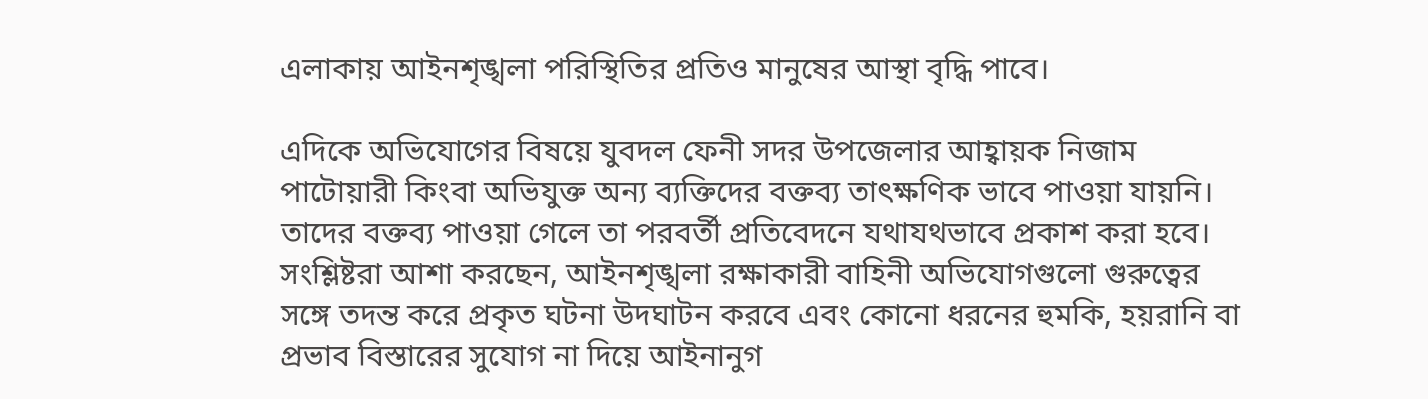এলাকায় আইনশৃঙ্খলা পরিস্থিতির প্রতিও মানুষের আস্থা বৃদ্ধি পাবে।

এদিকে অভিযোগের বিষয়ে যুবদল ফেনী সদর উপজেলার আহ্বায়ক নিজাম পাটোয়ারী কিংবা অভিযুক্ত অন্য ব্যক্তিদের বক্তব্য তাৎক্ষণিক ভাবে পাওয়া যায়নি। তাদের বক্তব্য পাওয়া গেলে তা পরবর্তী প্রতিবেদনে যথাযথভাবে প্রকাশ করা হবে। সংশ্লিষ্টরা আশা করছেন, আইনশৃঙ্খলা রক্ষাকারী বাহিনী অভিযোগগুলো গুরুত্বের সঙ্গে তদন্ত করে প্রকৃত ঘটনা উদঘাটন করবে এবং কোনো ধরনের হুমকি, হয়রানি বা প্রভাব বিস্তারের সুযোগ না দিয়ে আইনানুগ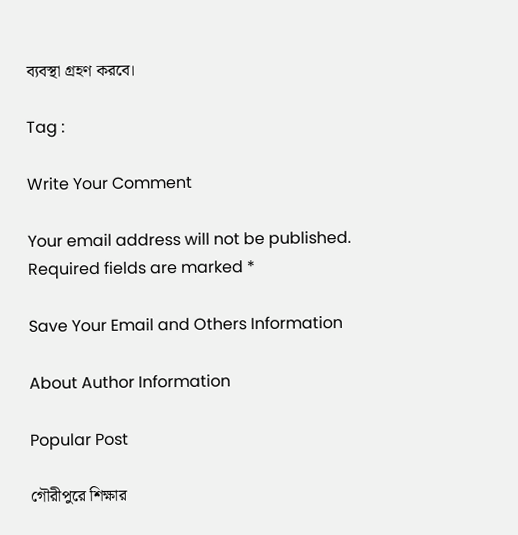ব্যবস্থা গ্রহণ করবে।

Tag :

Write Your Comment

Your email address will not be published. Required fields are marked *

Save Your Email and Others Information

About Author Information

Popular Post

গৌরীপুরে শিক্ষার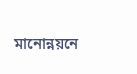মানোন্নয়নে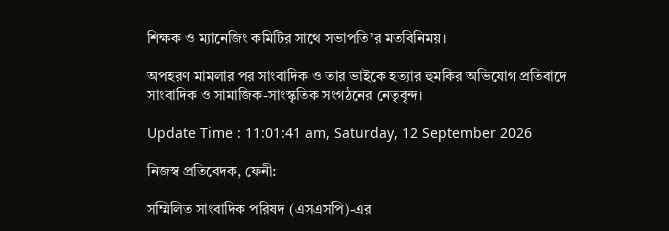শিক্ষক ও ম্যানেজিং কমিটির সাথে সভাপতি’র মতবিনিময়।

অপহরণ মামলার পর সাংবাদিক ও তার ভাইকে হত্যার হুমকির অভিযোগ প্রতিবাদে সাংবাদিক ও সামাজিক-সাংস্কৃতিক সংগঠনের নেতৃবৃন্দ।

Update Time : 11:01:41 am, Saturday, 12 September 2026

নিজস্ব প্রতিবেদক, ফেনী:

সম্মিলিত সাংবাদিক পরিষদ (এসএসপি)-এর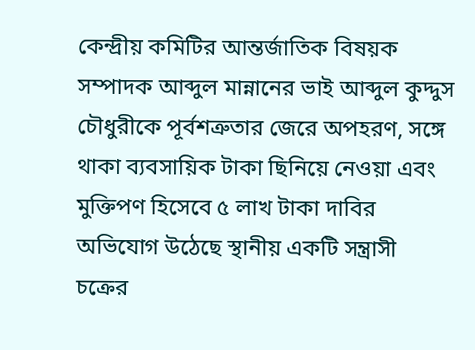কেন্দ্রীয় কমিটির আন্তর্জাতিক বিষয়ক সম্পাদক আব্দুল মান্নানের ভাই আব্দুল কুদ্দুস চৌধুরীকে পূর্বশত্রুতার জেরে অপহরণ, সঙ্গে থাকা ব্যবসায়িক টাকা ছিনিয়ে নেওয়া এবং মুক্তিপণ হিসেবে ৫ লাখ টাকা দাবির অভিযোগ উঠেছে স্থানীয় একটি সন্ত্রাসী চক্রের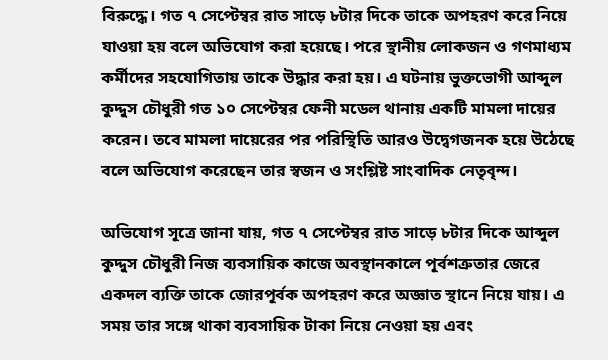বিরুদ্ধে। গত ৭ সেপ্টেম্বর রাত সাড়ে ৮টার দিকে তাকে অপহরণ করে নিয়ে যাওয়া হয় বলে অভিযোগ করা হয়েছে। পরে স্থানীয় লোকজন ও গণমাধ্যম কর্মীদের সহযোগিতায় তাকে উদ্ধার করা হয়। এ ঘটনায় ভুক্তভোগী আব্দুল কুদ্দুস চৌধুরী গত ১০ সেপ্টেম্বর ফেনী মডেল থানায় একটি মামলা দায়ের করেন। তবে মামলা দায়েরের পর পরিস্থিতি আরও উদ্বেগজনক হয়ে উঠেছে বলে অভিযোগ করেছেন তার স্বজন ও সংশ্লিষ্ট সাংবাদিক নেতৃবৃন্দ।

অভিযোগ সূত্রে জানা যায়, গত ৭ সেপ্টেম্বর রাত সাড়ে ৮টার দিকে আব্দুল কুদ্দুস চৌধুরী নিজ ব্যবসায়িক কাজে অবস্থানকালে পূর্বশত্রুতার জেরে একদল ব্যক্তি তাকে জোরপূর্বক অপহরণ করে অজ্ঞাত স্থানে নিয়ে যায়। এ সময় তার সঙ্গে থাকা ব্যবসায়িক টাকা নিয়ে নেওয়া হয় এবং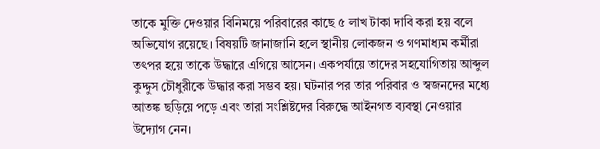তাকে মুক্তি দেওয়ার বিনিময়ে পরিবারের কাছে ৫ লাখ টাকা দাবি করা হয় বলে অভিযোগ রয়েছে। বিষয়টি জানাজানি হলে স্থানীয় লোকজন ও গণমাধ্যম কর্মীরা তৎপর হয়ে তাকে উদ্ধারে এগিয়ে আসেন। একপর্যায়ে তাদের সহযোগিতায় আব্দুল কুদ্দুস চৌধুরীকে উদ্ধার করা সম্ভব হয়। ঘটনার পর তার পরিবার ও স্বজনদের মধ্যে আতঙ্ক ছড়িয়ে পড়ে এবং তারা সংশ্লিষ্টদের বিরুদ্ধে আইনগত ব্যবস্থা নেওয়ার উদ্যোগ নেন।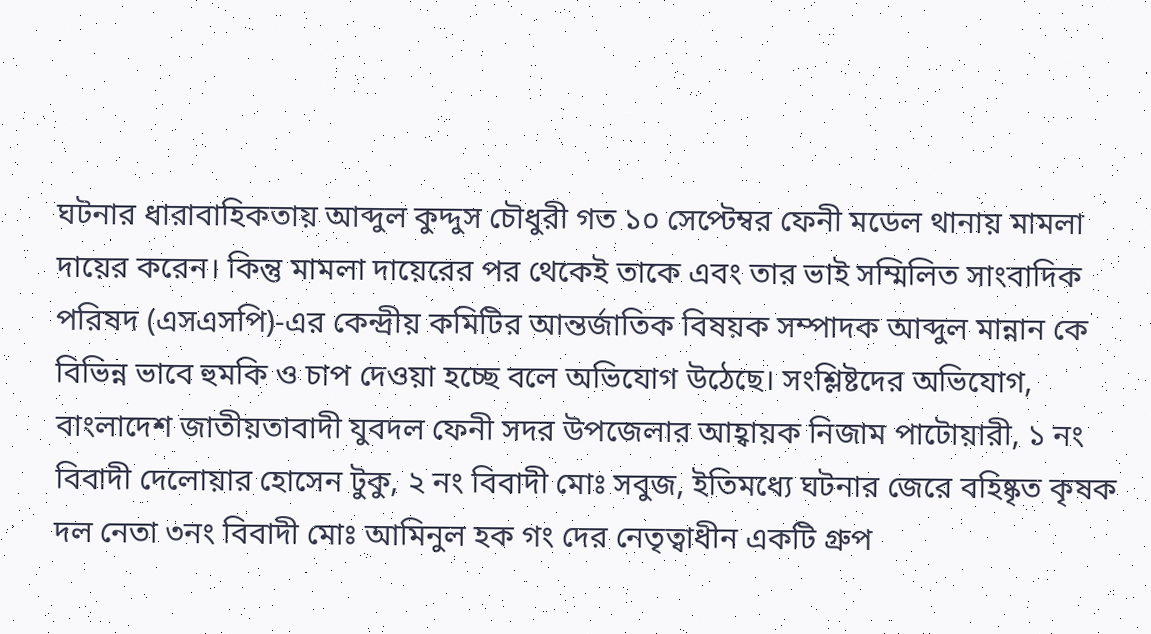ঘটনার ধারাবাহিকতায় আব্দুল কুদ্দুস চৌধুরী গত ১০ সেপ্টেম্বর ফেনী মডেল থানায় মামলা দায়ের করেন। কিন্তু মামলা দায়েরের পর থেকেই তাকে এবং তার ভাই সম্মিলিত সাংবাদিক পরিষদ (এসএসপি)-এর কেন্দ্রীয় কমিটির আন্তর্জাতিক বিষয়ক সম্পাদক আব্দুল মান্নান কে বিভিন্ন ভাবে হুমকি ও চাপ দেওয়া হচ্ছে বলে অভিযোগ উঠেছে। সংশ্লিষ্টদের অভিযোগ, বাংলাদেশ জাতীয়তাবাদী যুবদল ফেনী সদর উপজেলার আহ্বায়ক নিজাম পাটোয়ারী, ১ নং বিবাদী দেলোয়ার হোসেন টুকু, ২ নং বিবাদী মোঃ সবুজ, ইতিমধ্যে ঘটনার জেরে বহিষ্কৃত কৃষক দল নেতা ৩নং বিবাদী মোঃ আমিনুল হক গং দের নেতৃত্বাধীন একটি গ্রুপ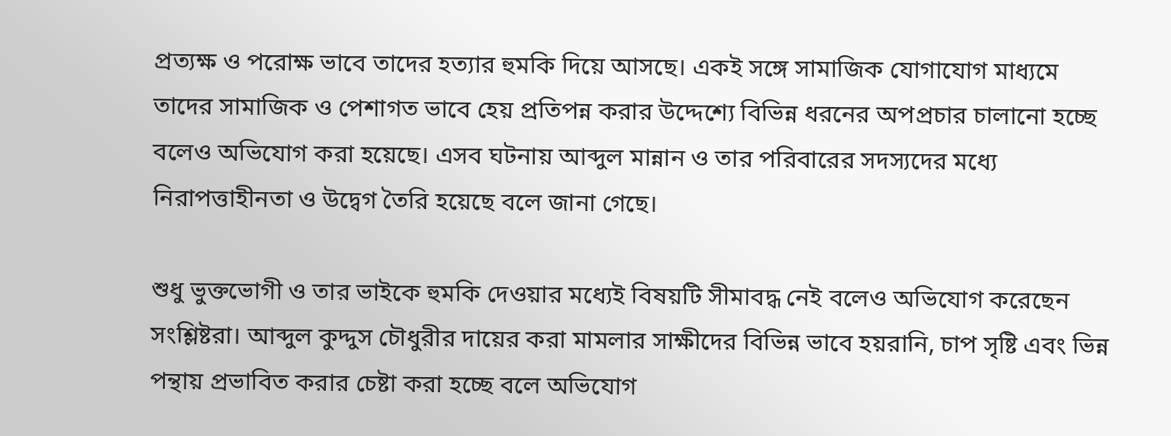প্রত্যক্ষ ও পরোক্ষ ভাবে তাদের হত্যার হুমকি দিয়ে আসছে। একই সঙ্গে সামাজিক যোগাযোগ মাধ্যমে তাদের সামাজিক ও পেশাগত ভাবে হেয় প্রতিপন্ন করার উদ্দেশ্যে বিভিন্ন ধরনের অপপ্রচার চালানো হচ্ছে বলেও অভিযোগ করা হয়েছে। এসব ঘটনায় আব্দুল মান্নান ও তার পরিবারের সদস্যদের মধ্যে নিরাপত্তাহীনতা ও উদ্বেগ তৈরি হয়েছে বলে জানা গেছে।

শুধু ভুক্তভোগী ও তার ভাইকে হুমকি দেওয়ার মধ্যেই বিষয়টি সীমাবদ্ধ নেই বলেও অভিযোগ করেছেন সংশ্লিষ্টরা। আব্দুল কুদ্দুস চৌধুরীর দায়ের করা মামলার সাক্ষীদের বিভিন্ন ভাবে হয়রানি, চাপ সৃষ্টি এবং ভিন্ন পন্থায় প্রভাবিত করার চেষ্টা করা হচ্ছে বলে অভিযোগ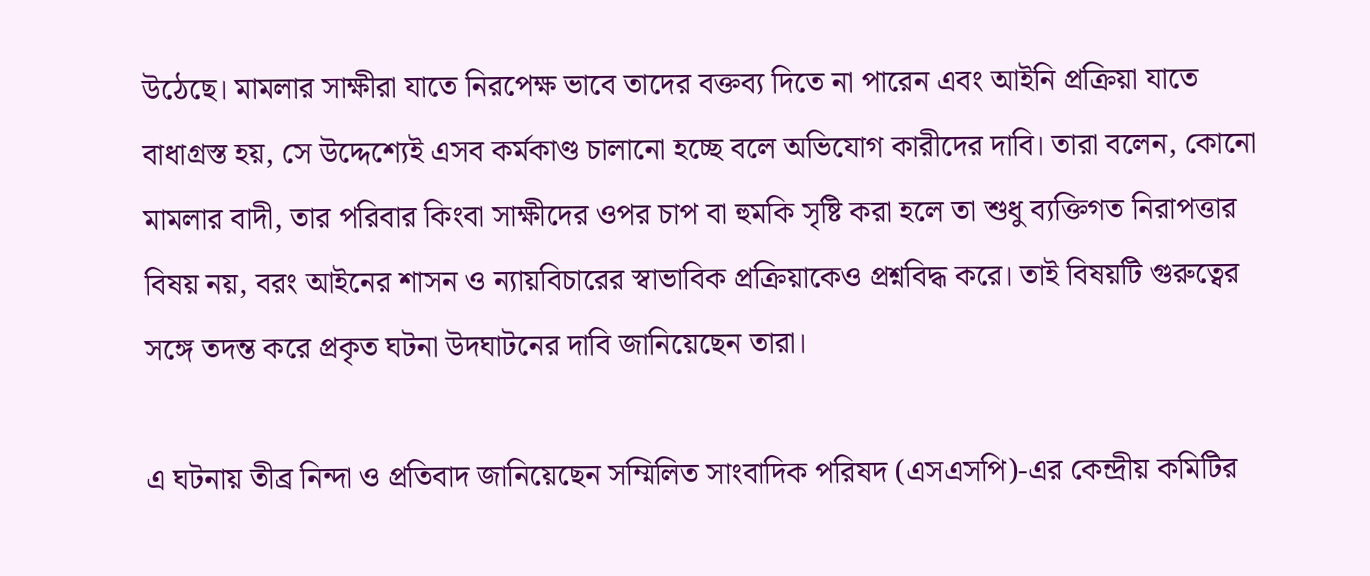উঠেছে। মামলার সাক্ষীরা যাতে নিরপেক্ষ ভাবে তাদের বক্তব্য দিতে না পারেন এবং আইনি প্রক্রিয়া যাতে বাধাগ্রস্ত হয়, সে উদ্দেশ্যেই এসব কর্মকাণ্ড চালানো হচ্ছে বলে অভিযোগ কারীদের দাবি। তারা বলেন, কোনো মামলার বাদী, তার পরিবার কিংবা সাক্ষীদের ওপর চাপ বা হুমকি সৃষ্টি করা হলে তা শুধু ব্যক্তিগত নিরাপত্তার বিষয় নয়, বরং আইনের শাসন ও ন্যায়বিচারের স্বাভাবিক প্রক্রিয়াকেও প্রশ্নবিদ্ধ করে। তাই বিষয়টি গুরুত্বের সঙ্গে তদন্ত করে প্রকৃত ঘটনা উদঘাটনের দাবি জানিয়েছেন তারা।

এ ঘটনায় তীব্র নিন্দা ও প্রতিবাদ জানিয়েছেন সম্মিলিত সাংবাদিক পরিষদ (এসএসপি)-এর কেন্দ্রীয় কমিটির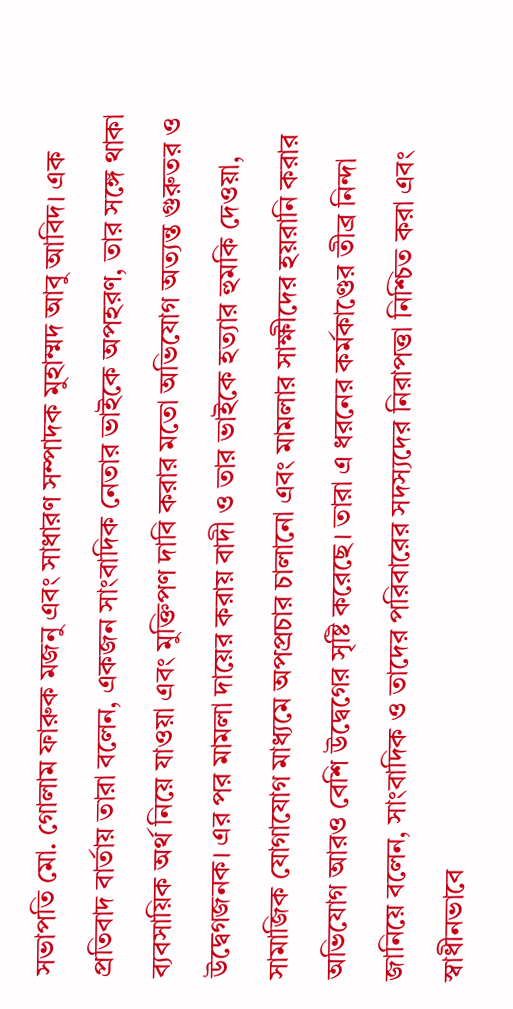সভাপতি মো. গোলাম ফারুক মজনু এবং সাধারণ সম্পাদক মুহাম্মদ আবু আবিদ। এক প্রতিবাদ বার্তায় তারা বলেন, একজন সাংবাদিক নেতার ভাইকে অপহরণ, তার সঙ্গে থাকা ব্যবসায়িক অর্থ নিয়ে যাওয়া এবং মুক্তিপণ দাবি করার মতো অভিযোগ অত্যন্ত গুরুতর ও উদ্বেগজনক। এর পর মামলা দায়ের করায় বাদী ও তার ভাইকে হত্যার হুমকি দেওয়া, সামাজিক যোগাযোগ মাধ্যমে অপপ্রচার চালানো এবং মামলার সাক্ষীদের হয়রানি করার অভিযোগ আরও বেশি উদ্বেগের সৃষ্টি করেছে। তারা এ ধরনের কর্মকাণ্ডের তীব্র নিন্দা জানিয়ে বলেন, সাংবাদিক ও তাদের পরিবারের সদস্যদের নিরাপত্তা নিশ্চিত করা এবং স্বাধীনভাবে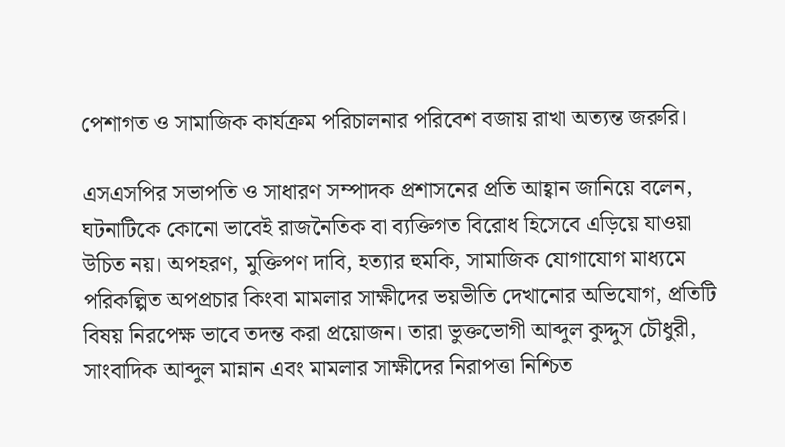পেশাগত ও সামাজিক কার্যক্রম পরিচালনার পরিবেশ বজায় রাখা অত্যন্ত জরুরি।

এসএসপির সভাপতি ও সাধারণ সম্পাদক প্রশাসনের প্রতি আহ্বান জানিয়ে বলেন, ঘটনাটিকে কোনো ভাবেই রাজনৈতিক বা ব্যক্তিগত বিরোধ হিসেবে এড়িয়ে যাওয়া উচিত নয়। অপহরণ, মুক্তিপণ দাবি, হত্যার হুমকি, সামাজিক যোগাযোগ মাধ্যমে পরিকল্পিত অপপ্রচার কিংবা মামলার সাক্ষীদের ভয়ভীতি দেখানোর অভিযোগ, প্রতিটি বিষয় নিরপেক্ষ ভাবে তদন্ত করা প্রয়োজন। তারা ভুক্তভোগী আব্দুল কুদ্দুস চৌধুরী, সাংবাদিক আব্দুল মান্নান এবং মামলার সাক্ষীদের নিরাপত্তা নিশ্চিত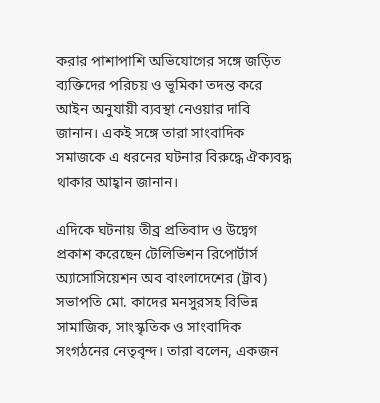করার পাশাপাশি অভিযোগের সঙ্গে জড়িত ব্যক্তিদের পরিচয় ও ভূমিকা তদন্ত করে আইন অনুযায়ী ব্যবস্থা নেওয়ার দাবি জানান। একই সঙ্গে তারা সাংবাদিক সমাজকে এ ধরনের ঘটনার বিরুদ্ধে ঐক্যবদ্ধ থাকার আহ্বান জানান।

এদিকে ঘটনায় তীব্র প্রতিবাদ ও উদ্বেগ প্রকাশ করেছেন টেলিভিশন রিপোর্টার্স অ্যাসোসিয়েশন অব বাংলাদেশের (ট্রাব) সভাপতি মো. কাদের মনসুরসহ বিভিন্ন সামাজিক, সাংস্কৃতিক ও সাংবাদিক সংগঠনের নেতৃবৃন্দ। তারা বলেন, একজন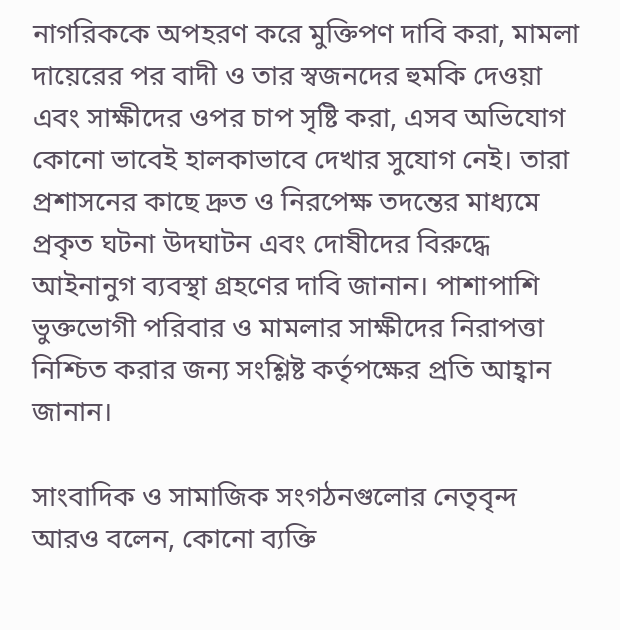নাগরিককে অপহরণ করে মুক্তিপণ দাবি করা, মামলা দায়েরের পর বাদী ও তার স্বজনদের হুমকি দেওয়া এবং সাক্ষীদের ওপর চাপ সৃষ্টি করা, এসব অভিযোগ কোনো ভাবেই হালকাভাবে দেখার সুযোগ নেই। তারা প্রশাসনের কাছে দ্রুত ও নিরপেক্ষ তদন্তের মাধ্যমে প্রকৃত ঘটনা উদঘাটন এবং দোষীদের বিরুদ্ধে আইনানুগ ব্যবস্থা গ্রহণের দাবি জানান। পাশাপাশি ভুক্তভোগী পরিবার ও মামলার সাক্ষীদের নিরাপত্তা নিশ্চিত করার জন্য সংশ্লিষ্ট কর্তৃপক্ষের প্রতি আহ্বান জানান।

সাংবাদিক ও সামাজিক সংগঠনগুলোর নেতৃবৃন্দ আরও বলেন, কোনো ব্যক্তি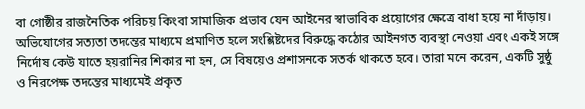বা গোষ্ঠীর রাজনৈতিক পরিচয় কিংবা সামাজিক প্রভাব যেন আইনের স্বাভাবিক প্রয়োগের ক্ষেত্রে বাধা হয়ে না দাঁড়ায়। অভিযোগের সত্যতা তদন্তের মাধ্যমে প্রমাণিত হলে সংশ্লিষ্টদের বিরুদ্ধে কঠোর আইনগত ব্যবস্থা নেওয়া এবং একই সঙ্গে নির্দোষ কেউ যাতে হয়রানির শিকার না হন, সে বিষয়েও প্রশাসনকে সতর্ক থাকতে হবে। তারা মনে করেন, একটি সুষ্ঠু ও নিরপেক্ষ তদন্তের মাধ্যমেই প্রকৃত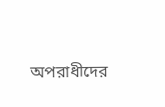অপরাধীদের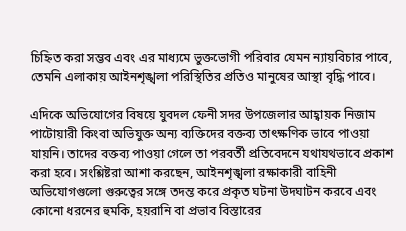চিহ্নিত করা সম্ভব এবং এর মাধ্যমে ভুক্তভোগী পরিবার যেমন ন্যায়বিচার পাবে, তেমনি এলাকায় আইনশৃঙ্খলা পরিস্থিতির প্রতিও মানুষের আস্থা বৃদ্ধি পাবে।

এদিকে অভিযোগের বিষয়ে যুবদল ফেনী সদর উপজেলার আহ্বায়ক নিজাম পাটোয়ারী কিংবা অভিযুক্ত অন্য ব্যক্তিদের বক্তব্য তাৎক্ষণিক ভাবে পাওয়া যায়নি। তাদের বক্তব্য পাওয়া গেলে তা পরবর্তী প্রতিবেদনে যথাযথভাবে প্রকাশ করা হবে। সংশ্লিষ্টরা আশা করছেন, আইনশৃঙ্খলা রক্ষাকারী বাহিনী অভিযোগগুলো গুরুত্বের সঙ্গে তদন্ত করে প্রকৃত ঘটনা উদঘাটন করবে এবং কোনো ধরনের হুমকি, হয়রানি বা প্রভাব বিস্তারের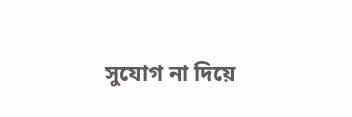সুযোগ না দিয়ে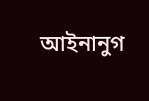আইনানুগ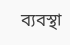ব্যবস্থা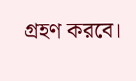গ্রহণ করবে।